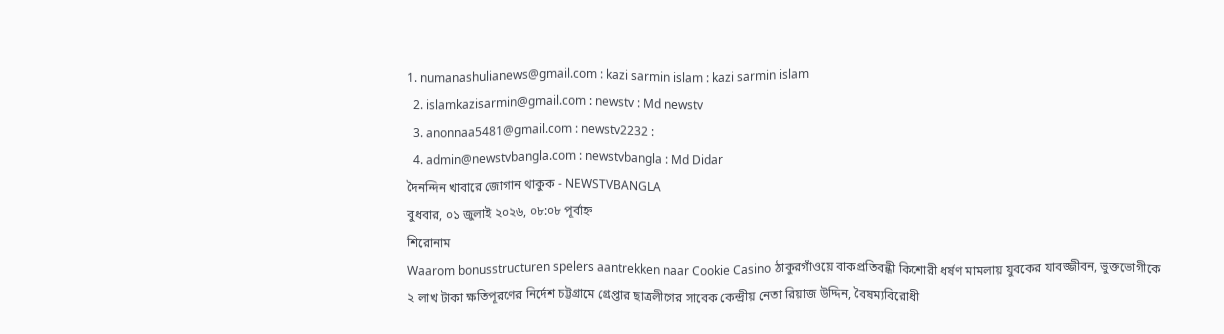1. numanashulianews@gmail.com : kazi sarmin islam : kazi sarmin islam
  2. islamkazisarmin@gmail.com : newstv : Md newstv
  3. anonnaa5481@gmail.com : newstv2232 :
  4. admin@newstvbangla.com : newstvbangla : Md Didar
দৈনন্দিন খাবারে জোগান থাকুক - NEWSTVBANGLA
বুধবার, ০১ জুলাই ২০২৬, ০৮:০৮ পূর্বাহ্ন
শিরোনাম
Waarom bonusstructuren spelers aantrekken naar Cookie Casino ঠাকুরগাঁওয়ে বাকপ্রতিবন্ধী কিশোরী ধর্ষণ মামলায় যুবকের যাবজ্জীবন, ভুক্তভোগীকে ২ লাখ টাকা ক্ষতিপূরণের নির্দেশ চট্টগ্রামে গ্রেপ্তার ছাত্রলীগের সাবেক কেন্দ্রীয় নেতা রিয়াজ উদ্দিন, বৈষম্যবিরোধী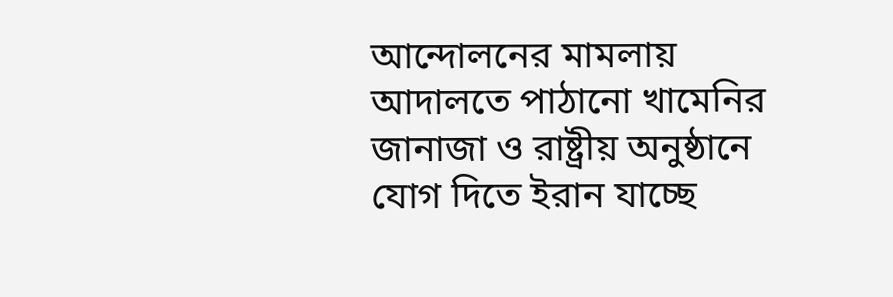আন্দোলনের মামলায় আদালতে পাঠানো খামেনির জানাজা ও রাষ্ট্রীয় অনুষ্ঠানে যোগ দিতে ইরান যাচ্ছে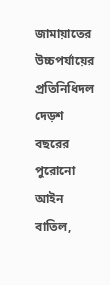জামায়াতের উচ্চপর্যায়ের প্রতিনিধিদল দেড়শ বছরের পুরোনো আইন বাতিল,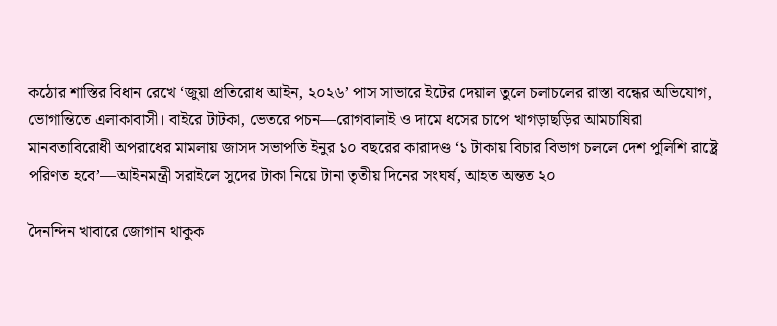কঠোর শাস্তির বিধান রেখে ‘জুয়া প্রতিরোধ আইন, ২০২৬’ পাস সাভারে ইটের দেয়াল তুলে চলাচলের রাস্তা বন্ধের অভিযোগ, ভোগান্তিতে এলাকাবাসী। বাইরে টাটকা, ভেতরে পচন—রোগবালাই ও দামে ধসের চাপে খাগড়াছড়ির আমচাষিরা মানবতাবিরোধী অপরাধের মামলায় জাসদ সভাপতি ইনুর ১০ বছরের কারাদণ্ড ‘১ টাকায় বিচার বিভাগ চললে দেশ পুলিশি রাষ্ট্রে পরিণত হবে’—আইনমন্ত্রী সরাইলে সুদের টাকা নিয়ে টানা তৃতীয় দিনের সংঘর্ষ, আহত অন্তত ২০

দৈনন্দিন খাবারে জোগান থাকুক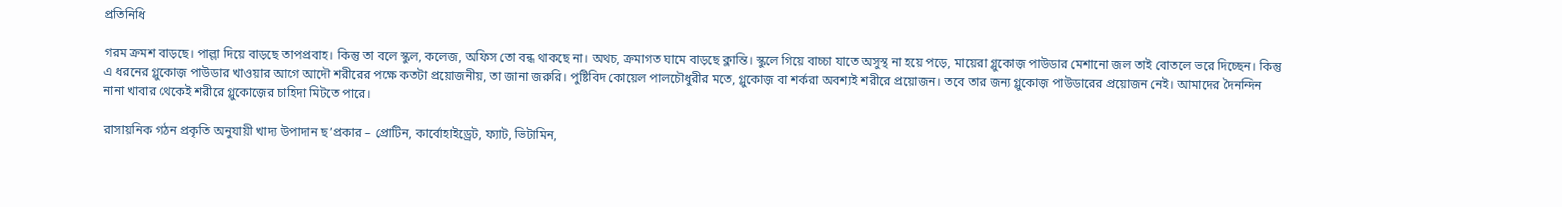প্রতিনিধি

গরম ক্রমশ বাড়ছে। পাল্লা দিয়ে বাড়ছে তাপপ্রবাহ। কিন্তু তা বলে স্কুল, কলেজ, অফিস তো বন্ধ থাকছে না। অথচ, ক্রমাগত ঘামে বাড়ছে ক্লান্তি। স্কুলে গিয়ে বাচ্চা যাতে অসুস্থ না হয়ে পড়ে, মায়েরা গ্লুকোজ় পাউডার মেশানো জল তাই বোতলে ভরে দিচ্ছেন। কিন্তু এ ধরনের গ্লুকোজ় পাউডার খাওয়ার আগে আদৌ শরীরের পক্ষে কতটা প্রয়োজনীয়, তা জানা জরুরি। পুষ্টিবিদ কোয়েল পালচৌধুরীর মতে, গ্লুকোজ় বা শর্করা অবশ্যই শরীরে প্রয়োজন। তবে তার জন্য গ্লুকোজ় পাউডারের প্রয়োজন নেই। আমাদের দৈনন্দিন নানা খাবার থেকেই শরীরে গ্লুকোজ়ের চাহিদা মিটতে পারে।

রাসায়নিক গঠন প্রকৃতি অনুযায়ী খাদ্য উপাদান ছ’প্রকার – প্রোটিন, কার্বোহাইড্রেট, ফ্যাট, ভিটামিন,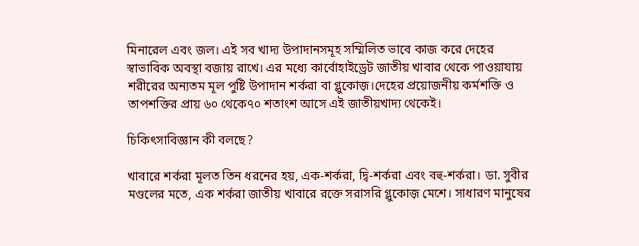মিনারেল এবং জল। এই সব খাদ্য উপাদানসমূহ সম্মিলিত ভাবে কাজ করে দেহের স্বাভাবিক অবস্থা বজায় রাখে। এর মধ্যে কার্বোহাইড্রেট জাতীয় খাবার থেকে পাওয়াযায় শরীরের অন্যতম মূল পুষ্টি উপাদান শর্করা বা গ্লুকোজ়।দেহের প্রয়োজনীয় কর্মশক্তি ও তাপশক্তির প্রায় ৬০ থেকে৭০ শতাংশ আসে এই জাতীয়খাদ্য থেকেই।

চিকিৎসাবিজ্ঞান কী বলছে?

খাবারে শর্করা মূলত তিন ধরনের হয়, এক-শর্করা, দ্বি-শর্করা এবং বহু-শর্করা। ডা. সুবীর মণ্ডলের মতে, এক শর্করা জাতীয় খাবারে রক্তে সরাসরি গ্লুকোজ় মেশে। সাধারণ মানুষের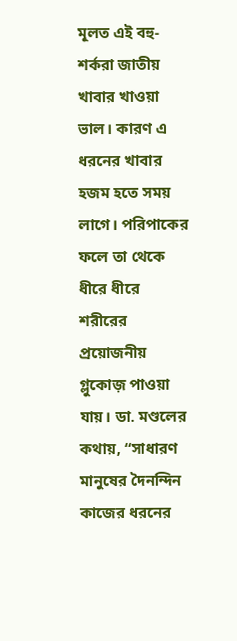মূলত এই বহু-শর্করা জাতীয় খাবার খাওয়া ভাল। কারণ এ ধরনের খাবার হজম হতে সময় লাগে। পরিপাকের ফলে তা থেকে ধীরে ধীরে শরীরের প্রয়োজনীয় গ্লুকোজ় পাওয়া যায়। ডা. মণ্ডলের কথায়, “সাধারণ মানুষের দৈনন্দিন কাজের ধরনের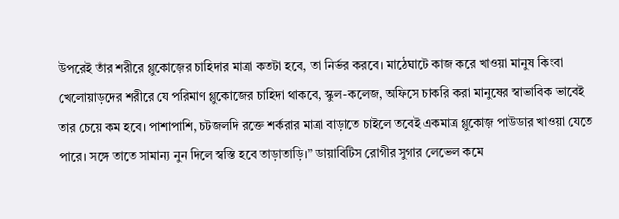উপরেই তাঁর শরীরে গ্লুকোজ়ের চাহিদার মাত্রা কতটা হবে, তা নির্ভর করবে। মাঠেঘাটে কাজ করে খাওয়া মানুষ কিংবা খেলোয়াড়দের শরীরে যে পরিমাণ গ্লুকোজের চাহিদা থাকবে, স্কুল-কলেজ, অফিসে চাকরি করা মানুষের স্বাভাবিক ভাবেই তার চেয়ে কম হবে। পাশাপাশি, চটজলদি রক্তে শর্করার মাত্রা বাড়াতে চাইলে তবেই একমাত্র গ্লুকোজ় পাউডার খাওয়া যেতে পারে। সঙ্গে তাতে সামান্য নুন দিলে স্বস্তি হবে তাড়াতাড়ি।” ডায়াবিটিস রোগীর সুগার লেভেল কমে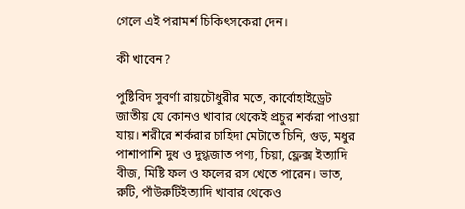গেলে এই পরামর্শ চিকিৎসকেরা দেন।

কী খাবেন?

পুষ্টিবিদ সুবর্ণা রায়চৌধুরীর মতে, কার্বোহাইড্রেট জাতীয় যে কোনও খাবার থেকেই প্রচুর শর্করা পাওয়া যায়। শরীরে শর্করার চাহিদা মেটাতে চিনি, গুড়, মধুর পাশাপাশি দুধ ও দুগ্ধজাত পণ্য, চিয়া, ফ্লেক্স ইত্যাদি বীজ, মিষ্টি ফল ও ফলের রস খেতে পারেন। ভাত, রুটি, পাঁউরুটিইত্যাদি খাবার থেকেও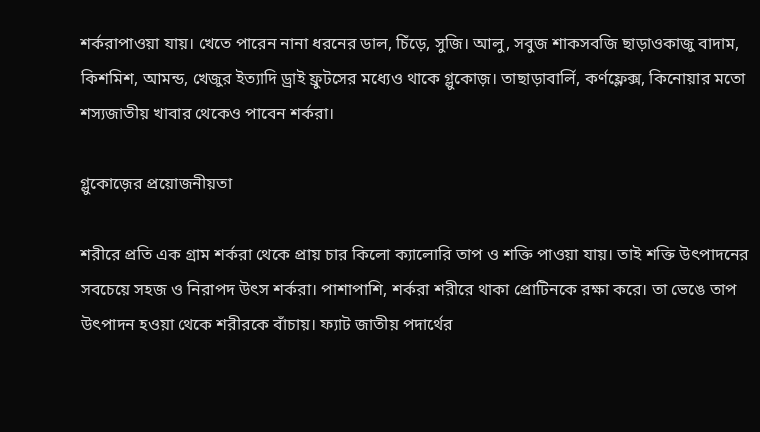শর্করাপাওয়া যায়। খেতে পারেন নানা ধরনের ডাল, চিঁড়ে, সুজি। আলু, সবুজ শাকসবজি ছাড়াওকাজু বাদাম, কিশমিশ, আমন্ড, খেজুর ইত্যাদি ড্রাই ফ্রুটসের মধ্যেও থাকে গ্লুকোজ়। তাছাড়াবার্লি, কর্ণফ্লেক্স, কিনোয়ার মতো শস্যজাতীয় খাবার থেকেও পাবেন শর্করা।

গ্লুকোজ়ের প্রয়োজনীয়তা

শরীরে প্রতি এক গ্রাম শর্করা থেকে প্রায় চার কিলো ক্যালোরি তাপ ও শক্তি পাওয়া যায়। তাই শক্তি উৎপাদনের সবচেয়ে সহজ ও নিরাপদ উৎস শর্করা। পাশাপাশি, শর্করা শরীরে থাকা প্রোটিনকে রক্ষা করে। তা ভেঙে তাপ উৎপাদন হওয়া থেকে শরীরকে বাঁচায়। ফ্যাট জাতীয় পদার্থের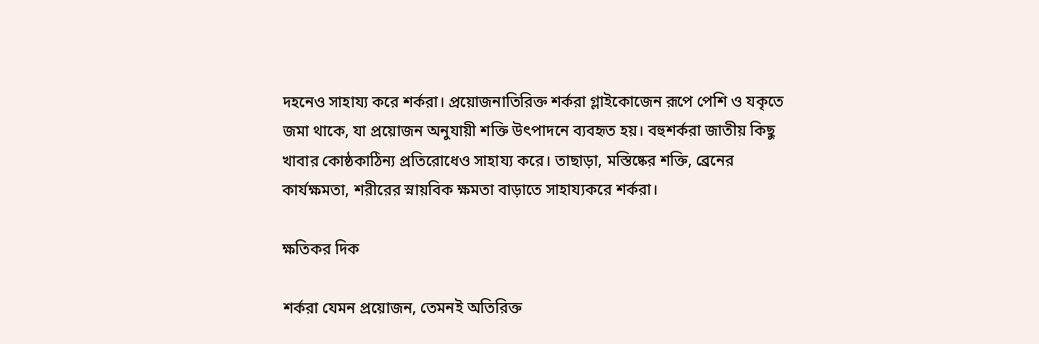দহনেও সাহায্য করে শর্করা। প্রয়োজনাতিরিক্ত শর্করা গ্লাইকোজেন রূপে পেশি ও যকৃতে জমা থাকে, যা প্রয়োজন অনুযায়ী শক্তি উৎপাদনে ব্যবহৃত হয়। বহুশর্করা জাতীয় কিছু খাবার কোষ্ঠকাঠিন্য প্রতিরোধেও সাহায্য করে। তাছাড়া, মস্তিষ্কের শক্তি, ব্রেনের কার্যক্ষমতা, শরীরের স্নায়বিক ক্ষমতা বাড়াতে সাহায্যকরে শর্করা।

ক্ষতিকর দিক

শর্করা যেমন প্রয়োজন, তেমনই অতিরিক্ত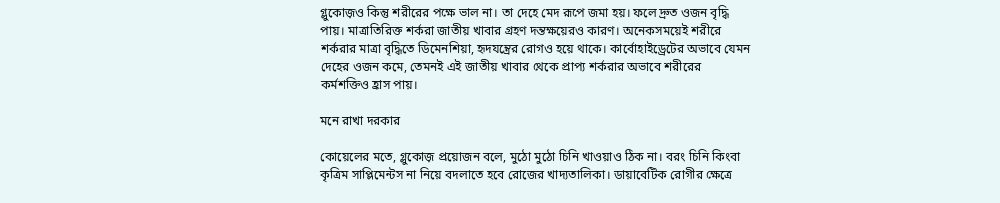গ্লুকোজ়ও কিন্তু শরীরের পক্ষে ভাল না। তা দেহে মেদ রূপে জমা হয়। ফলে দ্রুত ওজন বৃদ্ধি পায়। মাত্রাতিরিক্ত শর্করা জাতীয় খাবার গ্রহণ দন্তক্ষয়েরও কারণ। অনেকসময়েই শরীরে শর্করার মাত্রা বৃদ্ধিতে ডিমেনশিয়া, হৃদযন্ত্রের রোগও হয়ে থাকে। কার্বোহাইড্রেটের অভাবে যেমন দেহের ওজন কমে, তেমনই এই জাতীয় খাবার থেকে প্রাপ্য শর্করার অভাবে শরীরের কর্মশক্তিও হ্রাস পায়।

মনে রাখা দরকার

কোয়েলের মতে, গ্লুকোজ় প্রয়োজন বলে, মুঠো মুঠো চিনি খাওয়াও ঠিক না। বরং চিনি কিংবা কৃত্রিম সাপ্লিমেন্টস না নিয়ে বদলাতে হবে রোজের খাদ্যতালিকা। ডায়াবেটিক রোগীর ক্ষেত্রে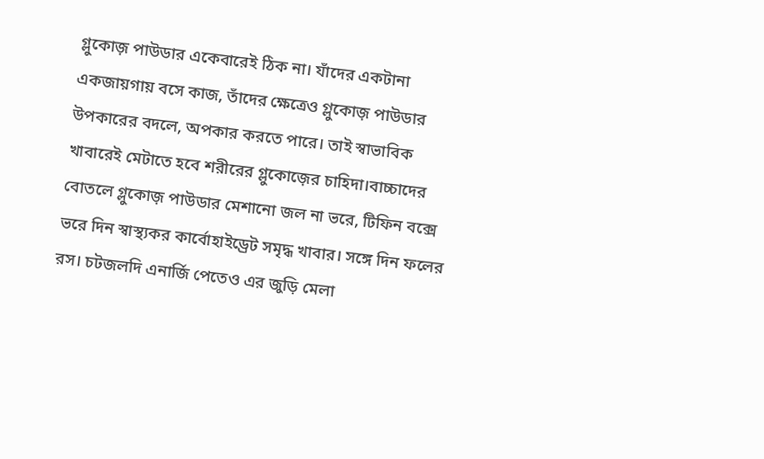গ্লুকোজ় পাউডার একেবারেই ঠিক না। যাঁদের একটানা একজায়গায় বসে কাজ, তাঁদের ক্ষেত্রেও গ্লুকোজ় পাউডার উপকারের বদলে, অপকার করতে পারে। তাই স্বাভাবিক খাবারেই মেটাতে হবে শরীরের গ্লুকোজ়ের চাহিদা।বাচ্চাদের বোতলে গ্লুকোজ় পাউডার মেশানো জল না ভরে, টিফিন বক্সে ভরে দিন স্বাস্থ্যকর কার্বোহাইড্রেট সমৃদ্ধ খাবার। সঙ্গে দিন ফলের রস। চটজলদি এনার্জি পেতেও এর জুড়ি মেলা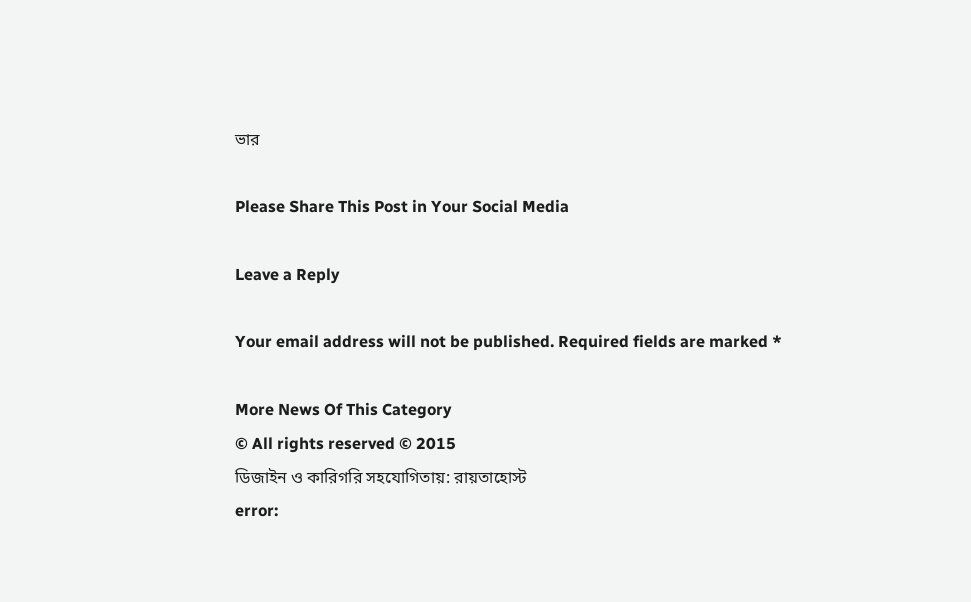ভার

Please Share This Post in Your Social Media

Leave a Reply

Your email address will not be published. Required fields are marked *

More News Of This Category
© All rights reserved © 2015
ডিজাইন ও কারিগরি সহযোগিতায়: রায়তাহোস্ট
error: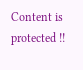Content is protected !!